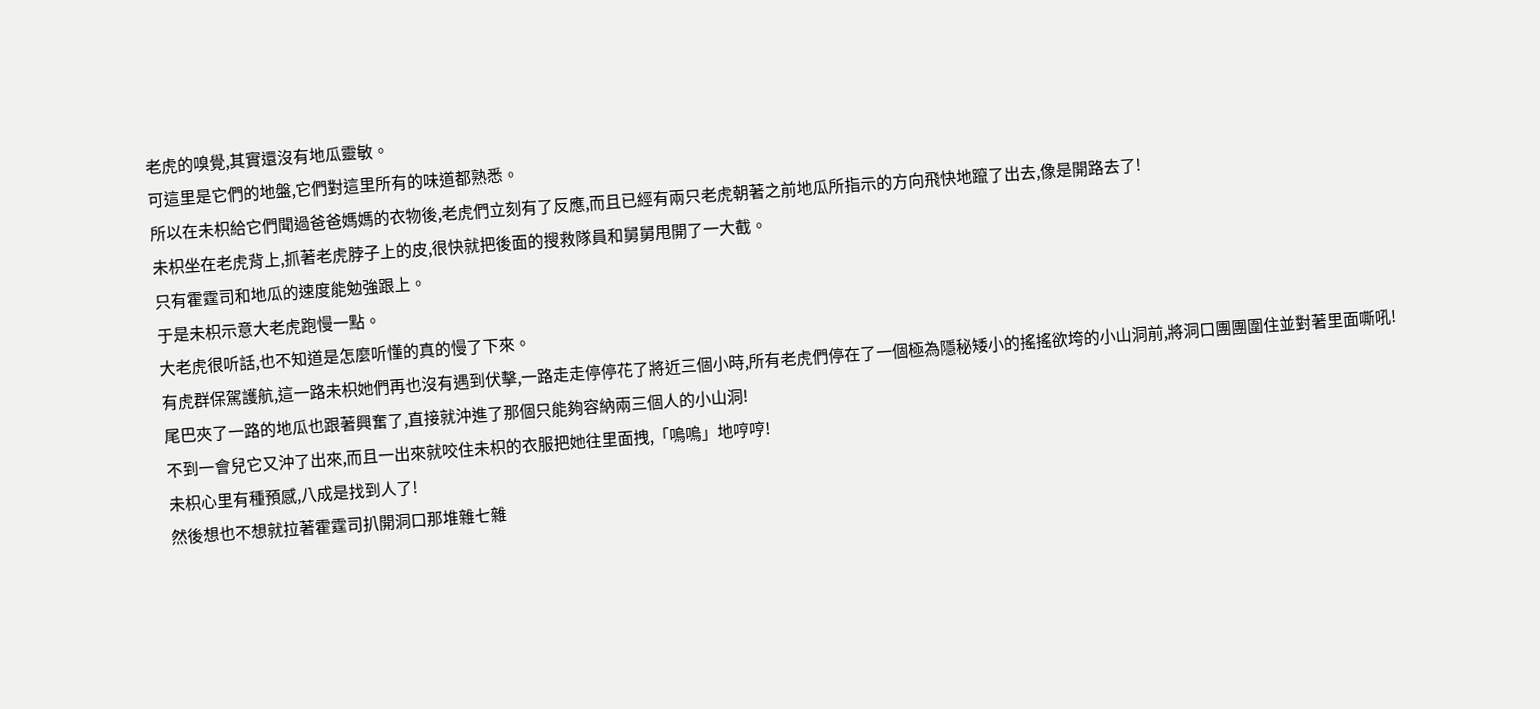老虎的嗅覺,其實還沒有地瓜靈敏。
可這里是它們的地盤,它們對這里所有的味道都熟悉。
所以在未枳給它們聞過爸爸媽媽的衣物後,老虎們立刻有了反應,而且已經有兩只老虎朝著之前地瓜所指示的方向飛快地躥了出去,像是開路去了!
未枳坐在老虎背上,抓著老虎脖子上的皮,很快就把後面的搜救隊員和舅舅甩開了一大截。
只有霍霆司和地瓜的速度能勉強跟上。
于是未枳示意大老虎跑慢一點。
大老虎很听話,也不知道是怎麼听懂的真的慢了下來。
有虎群保駕護航,這一路未枳她們再也沒有遇到伏擊,一路走走停停花了將近三個小時,所有老虎們停在了一個極為隱秘矮小的搖搖欲垮的小山洞前,將洞口團團圍住並對著里面嘶吼!
尾巴夾了一路的地瓜也跟著興奮了,直接就沖進了那個只能夠容納兩三個人的小山洞!
不到一會兒它又沖了出來,而且一出來就咬住未枳的衣服把她往里面拽,「嗚嗚」地哼哼!
未枳心里有種預感,八成是找到人了!
然後想也不想就拉著霍霆司扒開洞口那堆雜七雜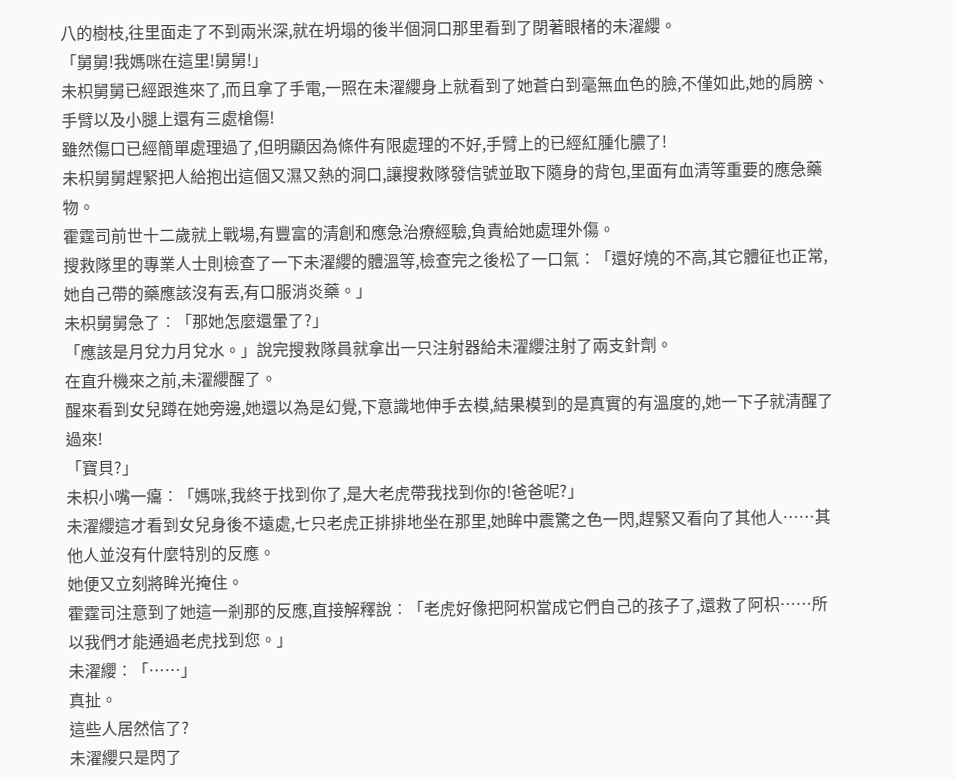八的樹枝,往里面走了不到兩米深,就在坍塌的後半個洞口那里看到了閉著眼楮的未濯纓。
「舅舅!我媽咪在這里!舅舅!」
未枳舅舅已經跟進來了,而且拿了手電,一照在未濯纓身上就看到了她蒼白到毫無血色的臉,不僅如此,她的肩膀、手臂以及小腿上還有三處槍傷!
雖然傷口已經簡單處理過了,但明顯因為條件有限處理的不好,手臂上的已經紅腫化膿了!
未枳舅舅趕緊把人給抱出這個又濕又熱的洞口,讓搜救隊發信號並取下隨身的背包,里面有血清等重要的應急藥物。
霍霆司前世十二歲就上戰場,有豐富的清創和應急治療經驗,負責給她處理外傷。
搜救隊里的專業人士則檢查了一下未濯纓的體溫等,檢查完之後松了一口氣︰「還好燒的不高,其它體征也正常,她自己帶的藥應該沒有丟,有口服消炎藥。」
未枳舅舅急了︰「那她怎麼還暈了?」
「應該是月兌力月兌水。」說完搜救隊員就拿出一只注射器給未濯纓注射了兩支針劑。
在直升機來之前,未濯纓醒了。
醒來看到女兒蹲在她旁邊,她還以為是幻覺,下意識地伸手去模,結果模到的是真實的有溫度的,她一下子就清醒了過來!
「寶貝?」
未枳小嘴一癟︰「媽咪,我終于找到你了,是大老虎帶我找到你的!爸爸呢?」
未濯纓這才看到女兒身後不遠處,七只老虎正排排地坐在那里,她眸中震驚之色一閃,趕緊又看向了其他人……其他人並沒有什麼特別的反應。
她便又立刻將眸光掩住。
霍霆司注意到了她這一剎那的反應,直接解釋說︰「老虎好像把阿枳當成它們自己的孩子了,還救了阿枳……所以我們才能通過老虎找到您。」
未濯纓︰「……」
真扯。
這些人居然信了?
未濯纓只是閃了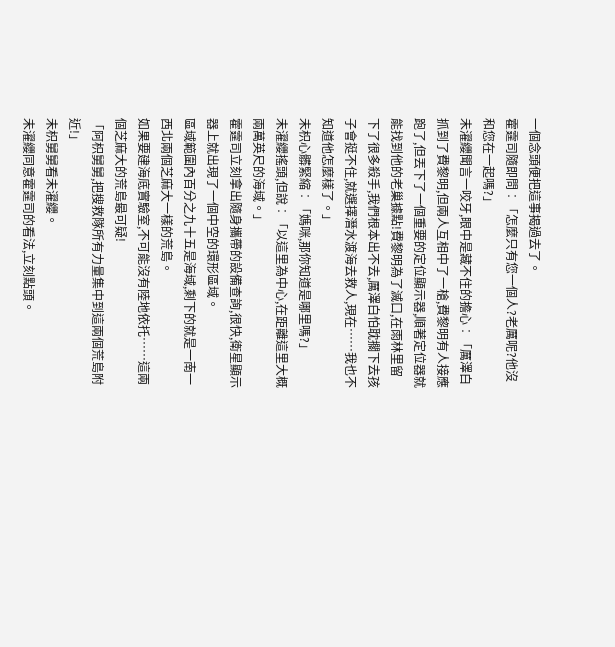一個念頭便把這事揭過去了。
霍霆司隨即問︰「怎麼只有您一個人?老厲呢?他沒和您在一起嗎?」
未濯纓聞言一咬牙,眼中是藏不住的擔心︰「厲澤白抓到了費黎明,但兩人互相中了一槍,費黎明有人接應跑了,但丟下了一個重要的定位顯示器,順著定位器就能找到他的老巢據點!費黎明為了滅口,在雨林里留下了很多殺手,我們根本出不去,厲澤白怕耽擱下去孩子會挺不住,就選擇潛水渡海去救人,現在……我也不知道他怎麼樣了。」
未枳心髒緊縮︰「媽咪,那你知道是哪里嗎?」
未濯纓搖頭,但說︰「以這里為中心,在距離這里大概兩萬英尺的海域。」
霍霆司立刻拿出隨身攜帶的設備查詢,很快,衛星顯示器上就出現了一個中空的環形區域。
區域範圍內百分之九十五是海域,剩下的就是一南一西北兩個芝麻大一樣的荒島。
如果要建海底實驗室,不可能沒有陸地依托……這兩個芝麻大的荒島最可疑!
「阿枳舅舅,把搜救隊所有力量集中到這兩個荒島附近!」
未枳舅舅看未濯纓。
未濯纓同意霍霆司的看法,立刻點頭。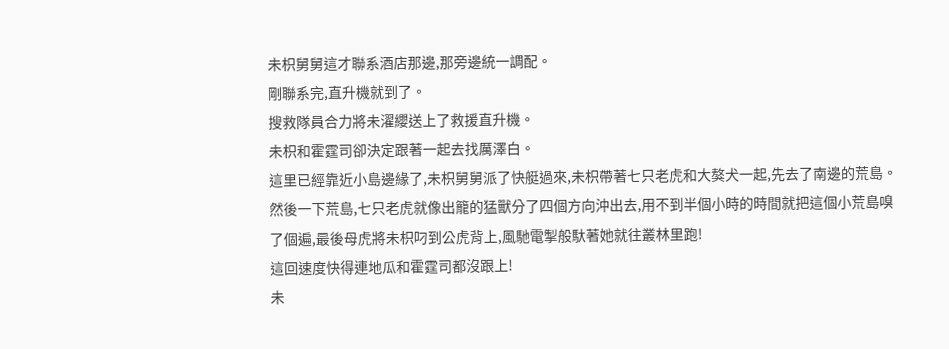未枳舅舅這才聯系酒店那邊,那旁邊統一調配。
剛聯系完,直升機就到了。
搜救隊員合力將未濯纓送上了救援直升機。
未枳和霍霆司卻決定跟著一起去找厲澤白。
這里已經靠近小島邊緣了,未枳舅舅派了快艇過來,未枳帶著七只老虎和大獒犬一起,先去了南邊的荒島。
然後一下荒島,七只老虎就像出籠的猛獸分了四個方向沖出去,用不到半個小時的時間就把這個小荒島嗅了個遍,最後母虎將未枳叼到公虎背上,風馳電掣般馱著她就往叢林里跑!
這回速度快得連地瓜和霍霆司都沒跟上!
未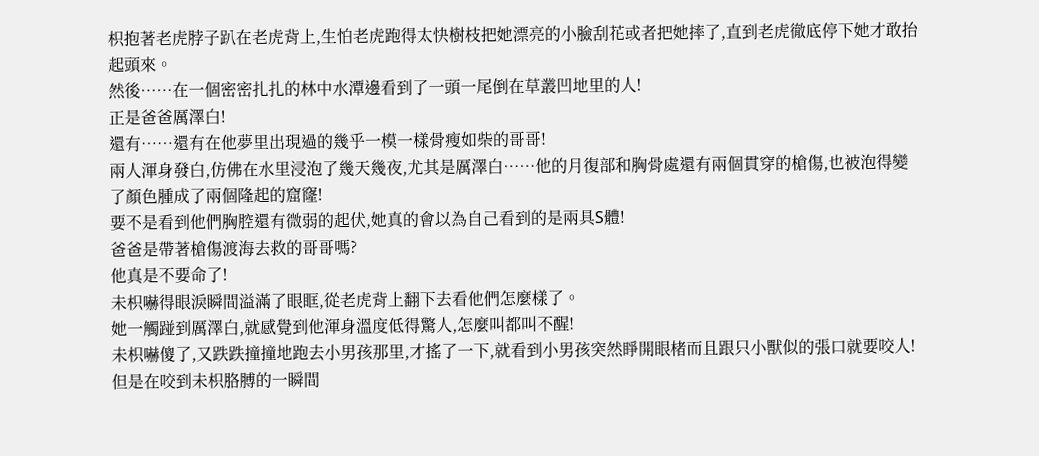枳抱著老虎脖子趴在老虎背上,生怕老虎跑得太快樹枝把她漂亮的小臉刮花或者把她摔了,直到老虎徹底停下她才敢抬起頭來。
然後……在一個密密扎扎的林中水潭邊看到了一頭一尾倒在草叢凹地里的人!
正是爸爸厲澤白!
還有……還有在他夢里出現過的幾乎一模一樣骨瘦如柴的哥哥!
兩人渾身發白,仿佛在水里浸泡了幾天幾夜,尤其是厲澤白……他的月復部和胸骨處還有兩個貫穿的槍傷,也被泡得變了顏色腫成了兩個隆起的窟窿!
要不是看到他們胸腔還有微弱的起伏,她真的會以為自己看到的是兩具S體!
爸爸是帶著槍傷渡海去救的哥哥嗎?
他真是不要命了!
未枳嚇得眼淚瞬間溢滿了眼眶,從老虎背上翻下去看他們怎麼樣了。
她一觸踫到厲澤白,就感覺到他渾身溫度低得驚人,怎麼叫都叫不醒!
未枳嚇傻了,又跌跌撞撞地跑去小男孩那里,才搖了一下,就看到小男孩突然睜開眼楮而且跟只小獸似的張口就要咬人!
但是在咬到未枳胳膊的一瞬間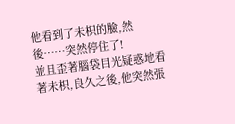他看到了未枳的臉,然後……突然停住了!
並且歪著腦袋目光疑惑地看著未枳,良久之後,他突然張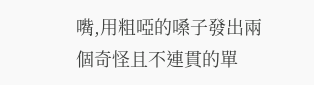嘴,用粗啞的嗓子發出兩個奇怪且不連貫的單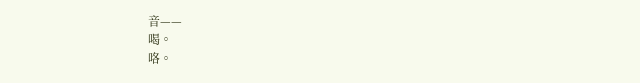音——
喝。
咯。